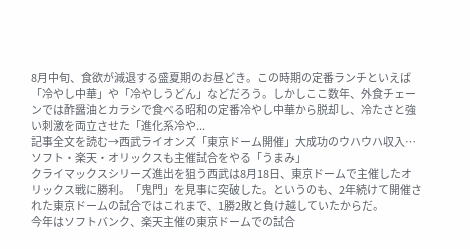8月中旬、食欲が減退する盛夏期のお昼どき。この時期の定番ランチといえば「冷やし中華」や「冷やしうどん」などだろう。しかしここ数年、外食チェーンでは酢醤油とカラシで食べる昭和の定番冷やし中華から脱却し、冷たさと強い刺激を両立させた「進化系冷や...
記事全文を読む→西武ライオンズ「東京ドーム開催」大成功のウハウハ収入…ソフト・楽天・オリックスも主催試合をやる「うまみ」
クライマックスシリーズ進出を狙う西武は8月18日、東京ドームで主催したオリックス戦に勝利。「鬼門」を見事に突破した。というのも、2年続けて開催された東京ドームの試合ではこれまで、1勝2敗と負け越していたからだ。
今年はソフトバンク、楽天主催の東京ドームでの試合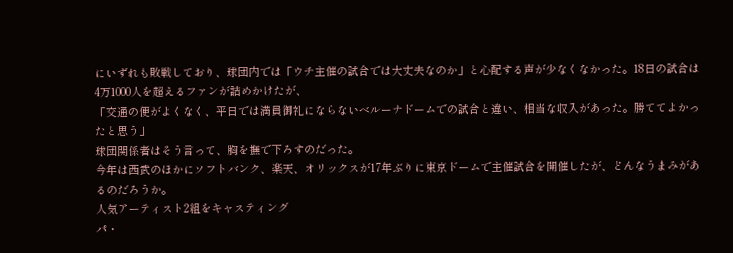にいずれも敗戦しており、球団内では「ウチ主催の試合では大丈夫なのか」と心配する声が少なくなかった。18日の試合は4万1000人を超えるファンが詰めかけたが、
「交通の便がよくなく、平日では満員御礼にならないベルーナドームでの試合と違い、相当な収入があった。勝ててよかったと思う」
球団関係者はそう言って、胸を撫で下ろすのだった。
今年は西武のほかにソフトバンク、楽天、オリックスが17年ぶりに東京ドームで主催試合を開催したが、どんなうまみがあるのだろうか。
人気アーティスト2組をキャスティング
パ・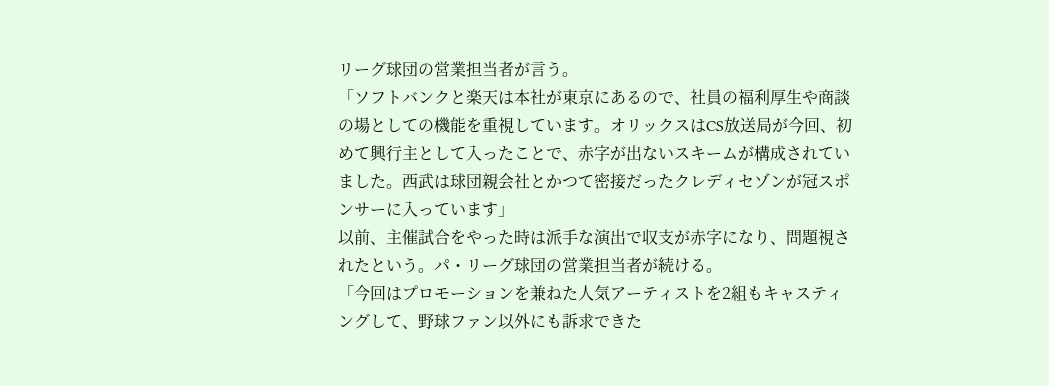リーグ球団の営業担当者が言う。
「ソフトバンクと楽天は本社が東京にあるので、社員の福利厚生や商談の場としての機能を重視しています。オリックスはCS放送局が今回、初めて興行主として入ったことで、赤字が出ないスキームが構成されていました。西武は球団親会社とかつて密接だったクレディセゾンが冠スポンサーに入っています」
以前、主催試合をやった時は派手な演出で収支が赤字になり、問題視されたという。パ・リーグ球団の営業担当者が続ける。
「今回はプロモーションを兼ねた人気アーティストを2組もキャスティングして、野球ファン以外にも訴求できた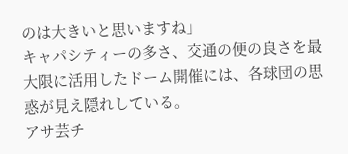のは大きいと思いますね」
キャパシティーの多さ、交通の便の良さを最大限に活用したドーム開催には、各球団の思惑が見え隠れしている。
アサ芸チ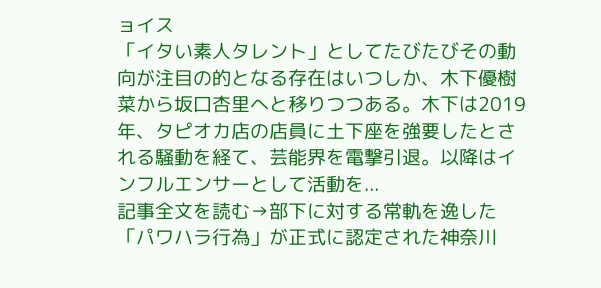ョイス
「イタい素人タレント」としてたびたびその動向が注目の的となる存在はいつしか、木下優樹菜から坂口杏里へと移りつつある。木下は2019年、タピオカ店の店員に土下座を強要したとされる騒動を経て、芸能界を電撃引退。以降はインフルエンサーとして活動を...
記事全文を読む→部下に対する常軌を逸した「パワハラ行為」が正式に認定された神奈川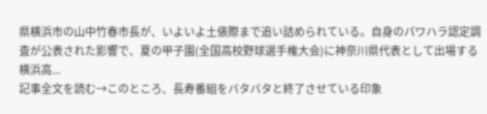県横浜市の山中竹春市長が、いよいよ土俵際まで追い詰められている。自身のパワハラ認定調査が公表された影響で、夏の甲子園(全国高校野球選手権大会)に神奈川県代表として出場する横浜高...
記事全文を読む→このところ、長寿番組をバタバタと終了させている印象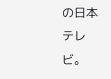の日本テレビ。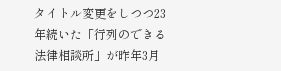タイトル変更をしつつ23年続いた「行列のできる法律相談所」が昨年3月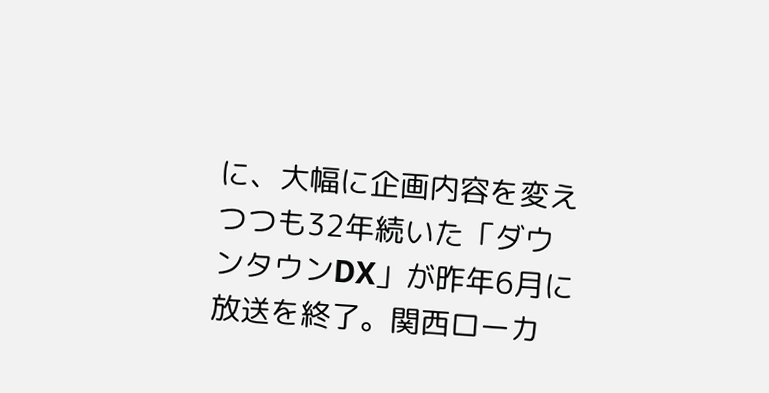に、大幅に企画内容を変えつつも32年続いた「ダウンタウンDX」が昨年6月に放送を終了。関西ローカ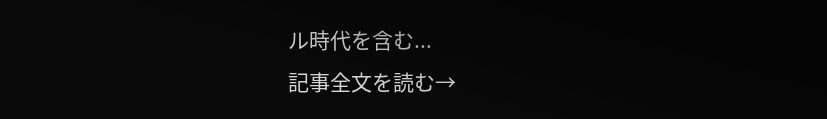ル時代を含む...
記事全文を読む→